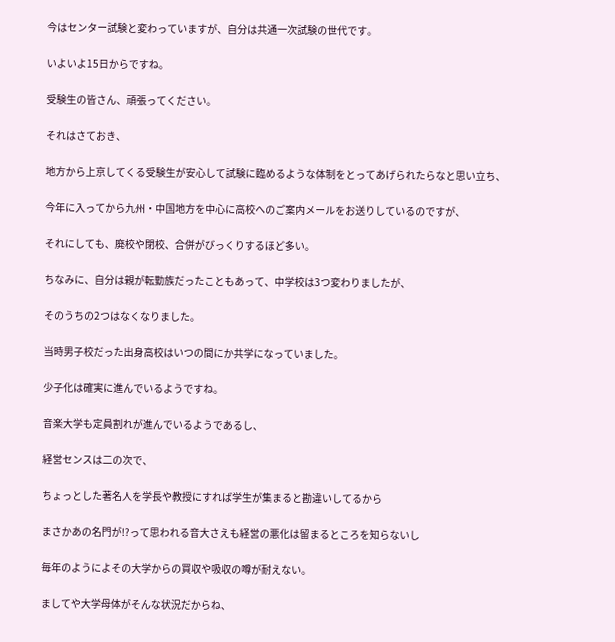今はセンター試験と変わっていますが、自分は共通一次試験の世代です。

いよいよ15日からですね。

受験生の皆さん、頑張ってください。

それはさておき、

地方から上京してくる受験生が安心して試験に臨めるような体制をとってあげられたらなと思い立ち、

今年に入ってから九州・中国地方を中心に高校へのご案内メールをお送りしているのですが、

それにしても、廃校や閉校、合併がびっくりするほど多い。

ちなみに、自分は親が転勤族だったこともあって、中学校は3つ変わりましたが、

そのうちの2つはなくなりました。

当時男子校だった出身高校はいつの間にか共学になっていました。

少子化は確実に進んでいるようですね。

音楽大学も定員割れが進んでいるようであるし、

経営センスは二の次で、

ちょっとした著名人を学長や教授にすれば学生が集まると勘違いしてるから

まさかあの名門が!?って思われる音大さえも経営の悪化は留まるところを知らないし

毎年のようによその大学からの買収や吸収の噂が耐えない。

ましてや大学母体がそんな状況だからね、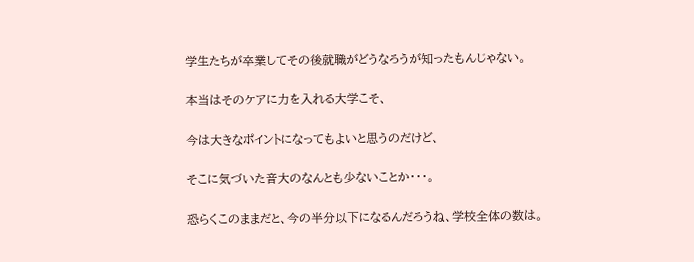学生たちが卒業してその後就職がどうなろうが知ったもんじゃない。

本当はそのケアに力を入れる大学こそ、

今は大きなポイントになってもよいと思うのだけど、

そこに気づいた音大のなんとも少ないことか・・・。

恐らくこのままだと、今の半分以下になるんだろうね、学校全体の数は。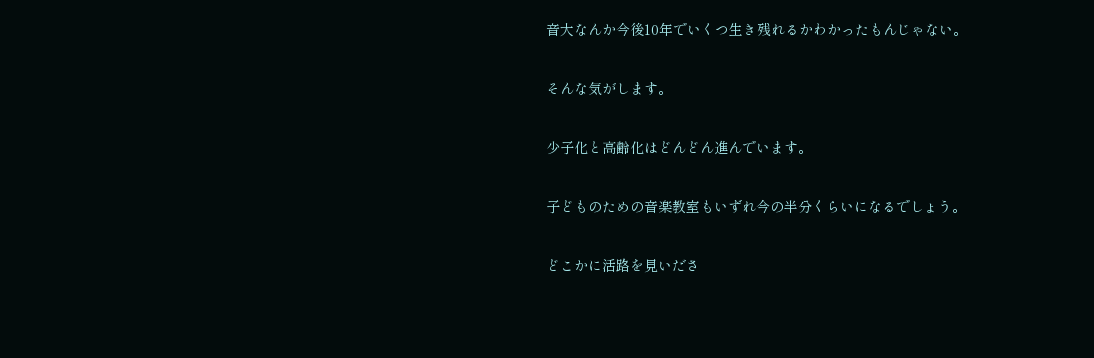音大なんか今後10年でいくつ生き残れるかわかったもんじゃない。

そんな気がします。

少子化と高齢化はどんどん進んでいます。

子どものための音楽教室もいずれ今の半分くらいになるでしょう。

どこかに活路を見いださ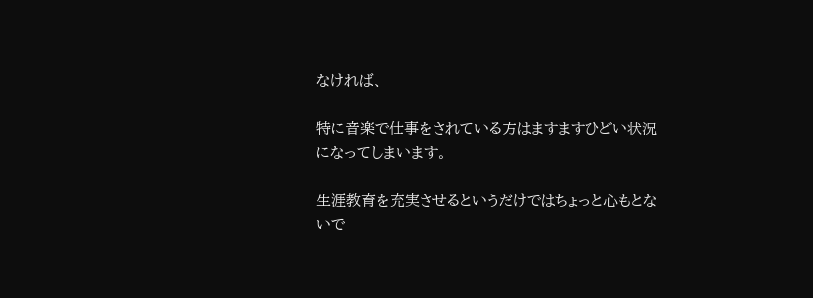なければ、

特に音楽で仕事をされている方はますますひどい状況になってしまいます。

生涯教育を充実させるというだけではちょっと心もとないで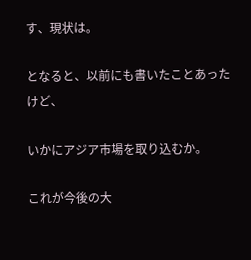す、現状は。

となると、以前にも書いたことあったけど、

いかにアジア市場を取り込むか。

これが今後の大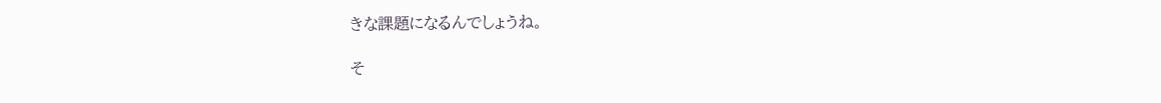きな課題になるんでしょうね。

そ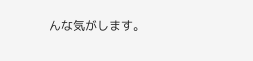んな気がします。